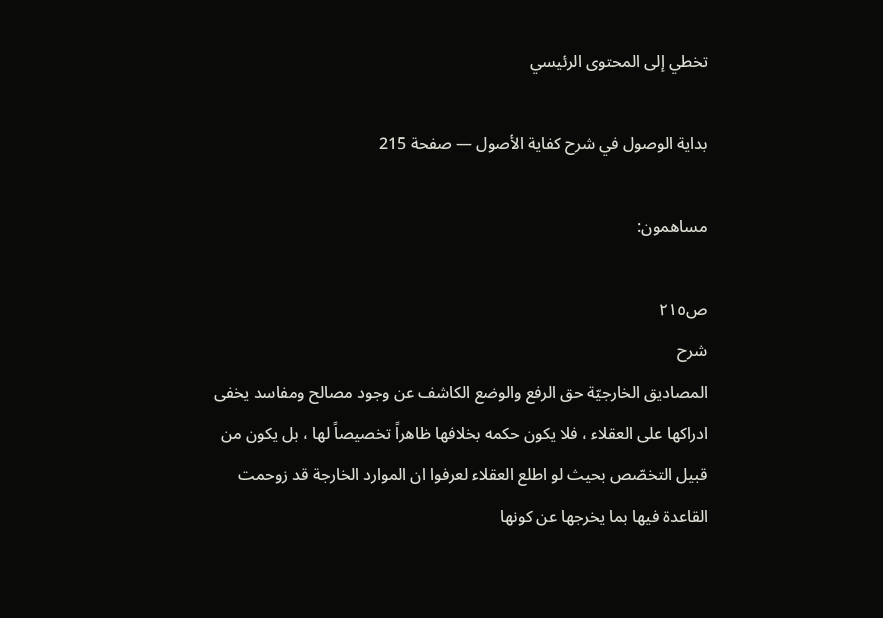تخطي إلى المحتوى الرئيسي

بداية الوصول في شرح كفاية الأصول — صفحة 215

مساهمون:

ص٢١٥
شرح
المصاديق الخارجيّة حق الرفع والوضع الكاشف عن وجود مصالح ومفاسد يخفى ادراكها على العقلاء ، فلا يكون حكمه بخلافها ظاهراً تخصيصاً لها ، بل يكون من قبيل التخصّص بحيث لو اطلع العقلاء لعرفوا ان الموارد الخارجة قد زوحمت القاعدة فيها بما يخرجها عن كونها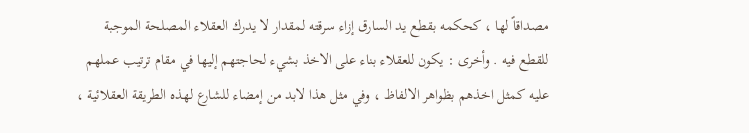مصداقاً لها ، كحكمه بقطع يد السارق إزاء سرقته لمقدار لا يدرك العقلاء المصلحة الموجبة للقطع فيه . وأخرى : يكون للعقلاء بناء على الاخذ بشيء لحاجتهم إليها في مقام ترتيب عملهم عليه كمثل اخذهم بظواهر الالفاظ ، وفي مثل هذا لابد من إمضاء للشارع لهذه الطريقة العقلائية ،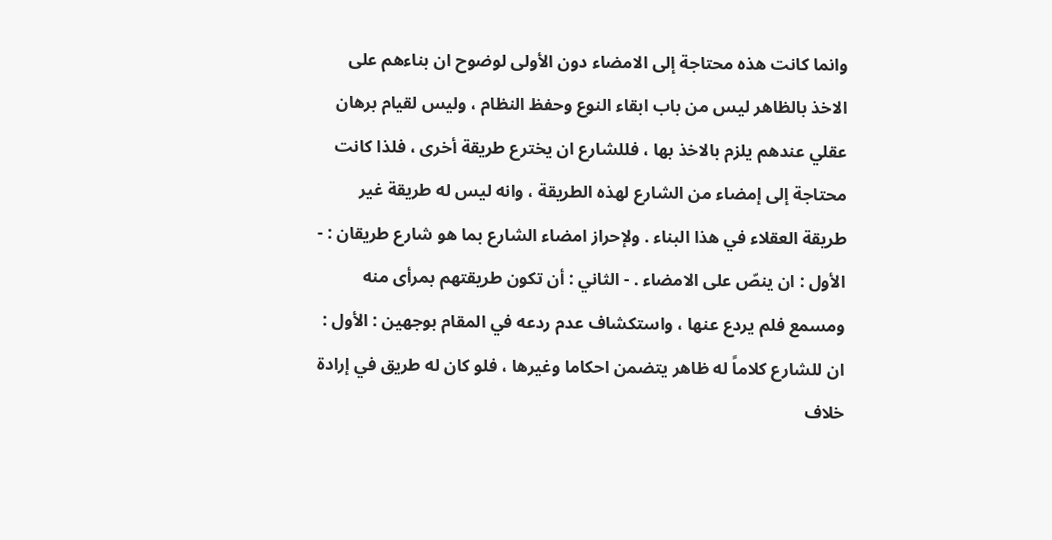وانما كانت هذه محتاجة إلى الامضاء دون الأولى لوضوح ان بناءهم على الاخذ بالظاهر ليس من باب ابقاء النوع وحفظ النظام ، وليس لقيام برهان عقلي عندهم يلزم بالاخذ بها ، فللشارع ان يخترع طريقة أخرى ، فلذا كانت محتاجة إلى إمضاء من الشارع لهذه الطريقة ، وانه ليس له طريقة غير طريقة العقلاء في هذا البناء . ولإحراز امضاء الشارع بما هو شارع طريقان : - الأول : ان ينصّ على الامضاء . - الثاني : أن تكون طريقتهم بمرأى منه ومسمع فلم يردع عنها ، واستكشاف عدم ردعه في المقام بوجهين : الأول : ان للشارع كلاماً له ظاهر يتضمن احكاما وغيرها ، فلو كان له طريق في إرادة خلاف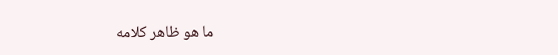ما هو ظاهر كلامه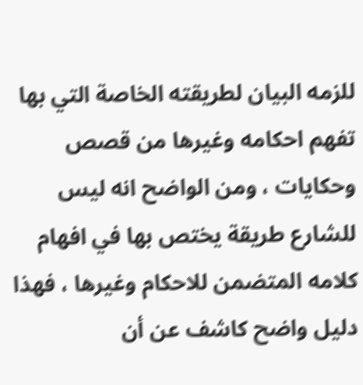للزمه البيان لطريقته الخاصة التي بها تفهم احكامه وغيرها من قصص وحكايات ، ومن الواضح انه ليس للشارع طريقة يختص بها في افهام كلامه المتضمن للاحكام وغيرها ، فهذا دليل واضح كاشف عن أن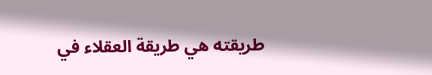طريقته هي طريقة العقلاء في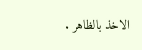الاخذ بالظاهر .